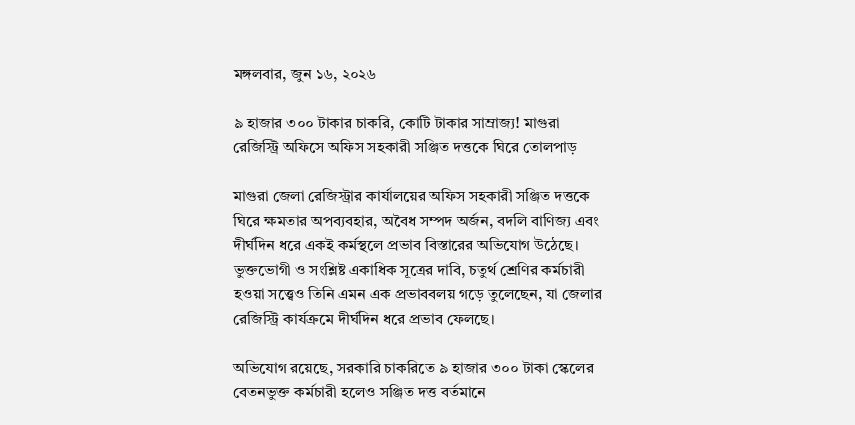মঙ্গলবার, জুন ১৬, ২০২৬

৯ হাজার ৩০০ টাকার চাকরি, কোটি টাকার সাম্রাজ্য! মাগুরা রেজিস্ট্রি অফিসে অফিস সহকারী সঞ্জিত দত্তকে ঘিরে তোলপাড়

মাগুরা জেলা রেজিস্ট্রার কার্যালয়ের অফিস সহকারী সঞ্জিত দত্তকে ঘিরে ক্ষমতার অপব্যবহার, অবৈধ সম্পদ অর্জন, বদলি বাণিজ্য এবং দীর্ঘদিন ধরে একই কর্মস্থলে প্রভাব বিস্তারের অভিযোগ উঠেছে। ভুক্তভোগী ও সংশ্লিষ্ট একাধিক সূত্রের দাবি, চতুর্থ শ্রেণির কর্মচারী হওয়া সত্ত্বেও তিনি এমন এক প্রভাববলয় গড়ে তুলেছেন, যা জেলার রেজিস্ট্রি কার্যক্রমে দীর্ঘদিন ধরে প্রভাব ফেলছে।

অভিযোগ রয়েছে, সরকারি চাকরিতে ৯ হাজার ৩০০ টাকা স্কেলের বেতনভুক্ত কর্মচারী হলেও সঞ্জিত দত্ত বর্তমানে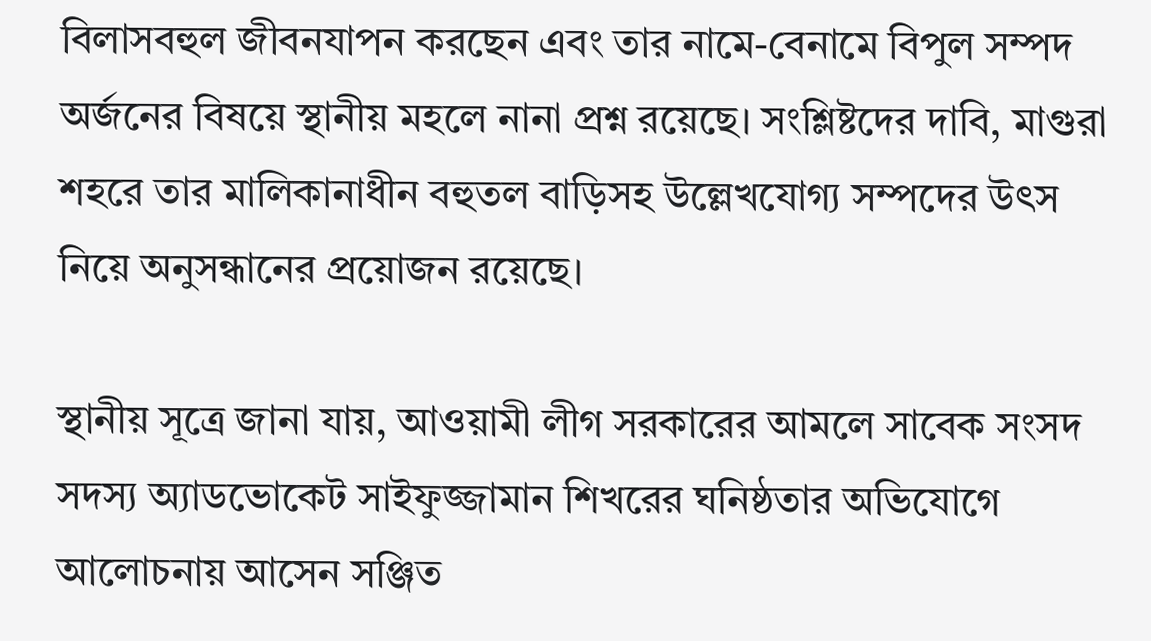বিলাসবহুল জীবনযাপন করছেন এবং তার নামে-বেনামে বিপুল সম্পদ অর্জনের বিষয়ে স্থানীয় মহলে নানা প্রশ্ন রয়েছে। সংশ্লিষ্টদের দাবি, মাগুরা শহরে তার মালিকানাধীন বহুতল বাড়িসহ উল্লেখযোগ্য সম্পদের উৎস নিয়ে অনুসন্ধানের প্রয়োজন রয়েছে।

স্থানীয় সূত্রে জানা যায়, আওয়ামী লীগ সরকারের আমলে সাবেক সংসদ সদস্য অ্যাডভোকেট সাইফুজ্জামান শিখরের ঘনিষ্ঠতার অভিযোগে আলোচনায় আসেন সঞ্জিত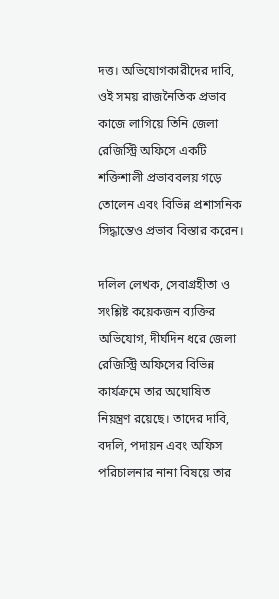দত্ত। অভিযোগকারীদের দাবি, ওই সময় রাজনৈতিক প্রভাব কাজে লাগিয়ে তিনি জেলা রেজিস্ট্রি অফিসে একটি শক্তিশালী প্রভাববলয় গড়ে তোলেন এবং বিভিন্ন প্রশাসনিক সিদ্ধান্তেও প্রভাব বিস্তার করেন।

দলিল লেখক, সেবাগ্রহীতা ও সংশ্লিষ্ট কয়েকজন ব্যক্তির অভিযোগ, দীর্ঘদিন ধরে জেলা রেজিস্ট্রি অফিসের বিভিন্ন কার্যক্রমে তার অঘোষিত নিয়ন্ত্রণ রয়েছে। তাদের দাবি, বদলি, পদায়ন এবং অফিস পরিচালনার নানা বিষয়ে তার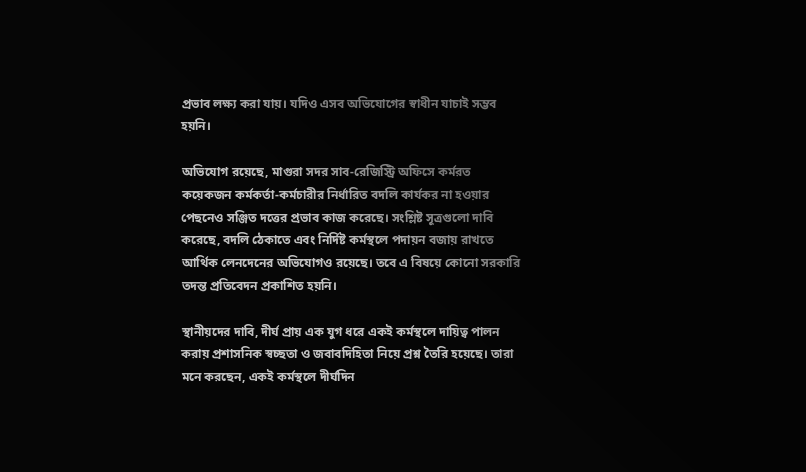প্রভাব লক্ষ্য করা যায়। যদিও এসব অভিযোগের স্বাধীন যাচাই সম্ভব হয়নি।

অভিযোগ রয়েছে, মাগুরা সদর সাব-রেজিস্ট্রি অফিসে কর্মরত কয়েকজন কর্মকর্তা-কর্মচারীর নির্ধারিত বদলি কার্যকর না হওয়ার পেছনেও সঞ্জিত দত্তের প্রভাব কাজ করেছে। সংশ্লিষ্ট সূত্রগুলো দাবি করেছে, বদলি ঠেকাতে এবং নির্দিষ্ট কর্মস্থলে পদায়ন বজায় রাখতে আর্থিক লেনদেনের অভিযোগও রয়েছে। তবে এ বিষয়ে কোনো সরকারি তদন্ত প্রতিবেদন প্রকাশিত হয়নি।

স্থানীয়দের দাবি, দীর্ঘ প্রায় এক যুগ ধরে একই কর্মস্থলে দায়িত্ব পালন করায় প্রশাসনিক স্বচ্ছতা ও জবাবদিহিতা নিয়ে প্রশ্ন তৈরি হয়েছে। তারা মনে করছেন, একই কর্মস্থলে দীর্ঘদিন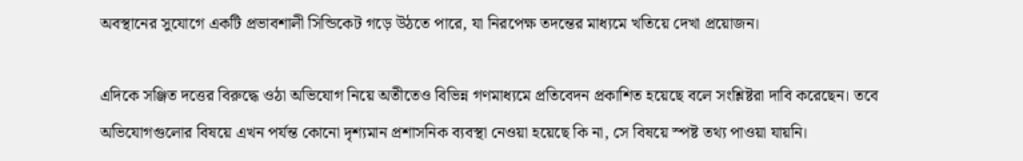অবস্থানের সুযোগে একটি প্রভাবশালী সিন্ডিকেট গড়ে উঠতে পারে, যা নিরপেক্ষ তদন্তের মাধ্যমে খতিয়ে দেখা প্রয়োজন।

এদিকে সঞ্জিত দত্তের বিরুদ্ধে ওঠা অভিযোগ নিয়ে অতীতেও বিভিন্ন গণমাধ্যমে প্রতিবেদন প্রকাশিত হয়েছে বলে সংশ্লিষ্টরা দাবি করেছেন। তবে অভিযোগগুলোর বিষয়ে এখন পর্যন্ত কোনো দৃশ্যমান প্রশাসনিক ব্যবস্থা নেওয়া হয়েছে কি না, সে বিষয়ে স্পষ্ট তথ্য পাওয়া যায়নি।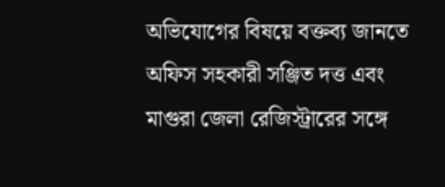অভিযোগের বিষয়ে বক্তব্য জানতে অফিস সহকারী সঞ্জিত দত্ত এবং মাগুরা জেলা রেজিস্ট্রারের সঙ্গে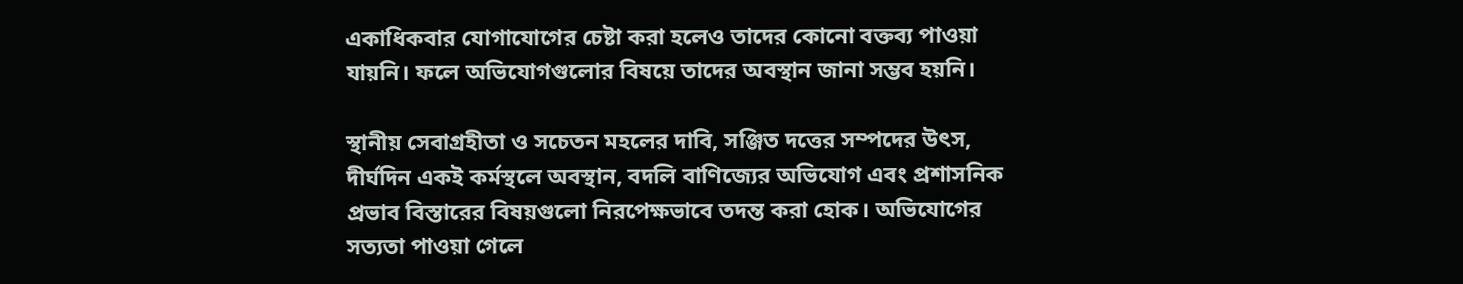একাধিকবার যোগাযোগের চেষ্টা করা হলেও তাদের কোনো বক্তব্য পাওয়া যায়নি। ফলে অভিযোগগুলোর বিষয়ে তাদের অবস্থান জানা সম্ভব হয়নি।

স্থানীয় সেবাগ্রহীতা ও সচেতন মহলের দাবি, সঞ্জিত দত্তের সম্পদের উৎস, দীর্ঘদিন একই কর্মস্থলে অবস্থান, বদলি বাণিজ্যের অভিযোগ এবং প্রশাসনিক প্রভাব বিস্তারের বিষয়গুলো নিরপেক্ষভাবে তদন্ত করা হোক। অভিযোগের সত্যতা পাওয়া গেলে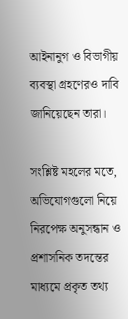আইনানুগ ও বিভাগীয় ব্যবস্থা গ্রহণেরও দাবি জানিয়েছেন তারা।

সংশ্লিষ্ট মহলের মতে, অভিযোগগুলো নিয়ে নিরপেক্ষ অনুসন্ধান ও প্রশাসনিক তদন্তের মাধ্যমে প্রকৃত তথ্য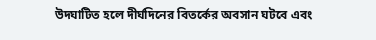উদঘাটিত হলে দীর্ঘদিনের বিতর্কের অবসান ঘটবে এবং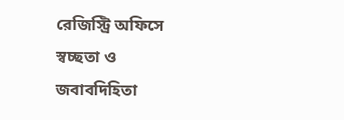রেজিস্ট্রি অফিসে স্বচ্ছতা ও জবাবদিহিতা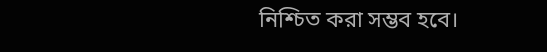নিশ্চিত করা সম্ভব হবে।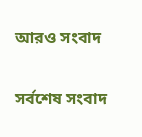আরও সংবাদ

সর্বশেষ সংবাদ